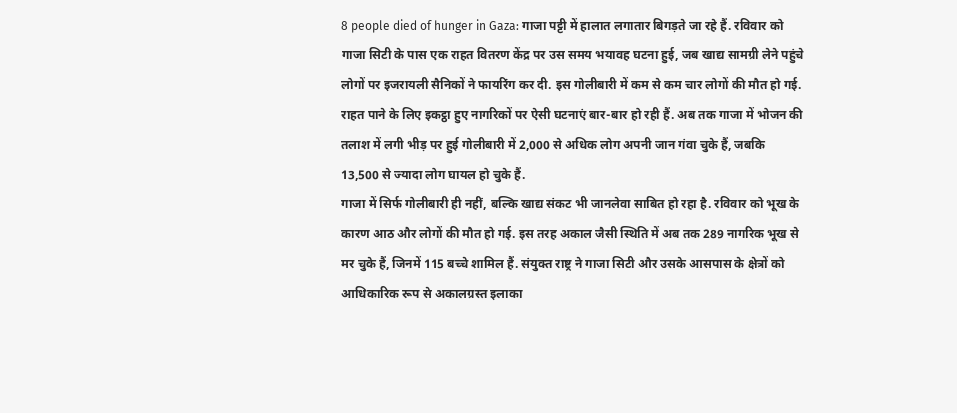8 people died of hunger in Gaza: गाजा पट्टी में हालात लगातार बिगड़ते जा रहे हैं. रविवार को गाजा सिटी के पास एक राहत वितरण केंद्र पर उस समय भयावह घटना हुई, जब खाद्य सामग्री लेने पहुंचे लोगों पर इजरायली सैनिकों ने फायरिंग कर दी. इस गोलीबारी में कम से कम चार लोगों की मौत हो गई. राहत पाने के लिए इकट्ठा हुए नागरिकों पर ऐसी घटनाएं बार-बार हो रही हैं. अब तक गाजा में भोजन की तलाश में लगी भीड़ पर हुई गोलीबारी में 2,000 से अधिक लोग अपनी जान गंवा चुके हैं, जबकि 13,500 से ज्यादा लोग घायल हो चुके हैं.
गाजा में सिर्फ गोलीबारी ही नहीं, बल्कि खाद्य संकट भी जानलेवा साबित हो रहा है. रविवार को भूख के कारण आठ और लोगों की मौत हो गई. इस तरह अकाल जैसी स्थिति में अब तक 289 नागरिक भूख से मर चुके हैं, जिनमें 115 बच्चे शामिल हैं. संयुक्त राष्ट्र ने गाजा सिटी और उसके आसपास के क्षेत्रों को आधिकारिक रूप से अकालग्रस्त इलाका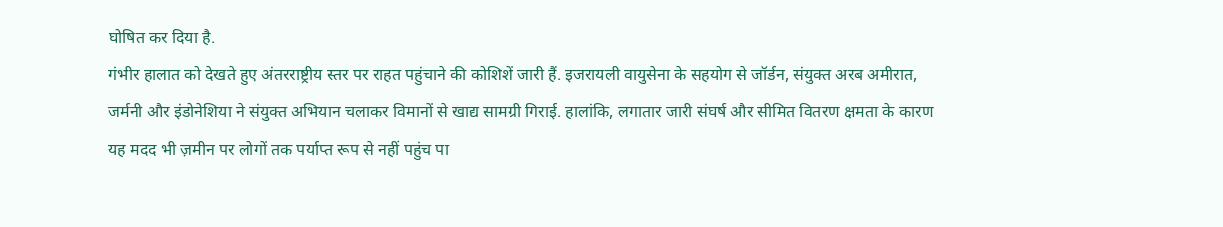घोषित कर दिया है.
गंभीर हालात को देखते हुए अंतरराष्ट्रीय स्तर पर राहत पहुंचाने की कोशिशें जारी हैं. इजरायली वायुसेना के सहयोग से जॉर्डन, संयुक्त अरब अमीरात, जर्मनी और इंडोनेशिया ने संयुक्त अभियान चलाकर विमानों से खाद्य सामग्री गिराई. हालांकि, लगातार जारी संघर्ष और सीमित वितरण क्षमता के कारण यह मदद भी ज़मीन पर लोगों तक पर्याप्त रूप से नहीं पहुंच पा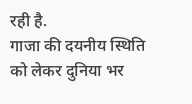रही है.
गाजा की दयनीय स्थिति को लेकर दुनिया भर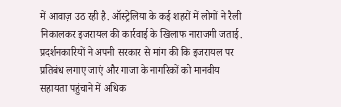में आवाज़ उठ रही है. ऑस्ट्रेलिया के कई शहरों में लोगों ने रैली निकालकर इजरायल की कार्रवाई के खिलाफ नाराजगी जताई. प्रदर्शनकारियों ने अपनी सरकार से मांग की कि इजरायल पर प्रतिबंध लगाए जाएं और गाजा के नागरिकों को मानवीय सहायता पहुंचाने में अधिक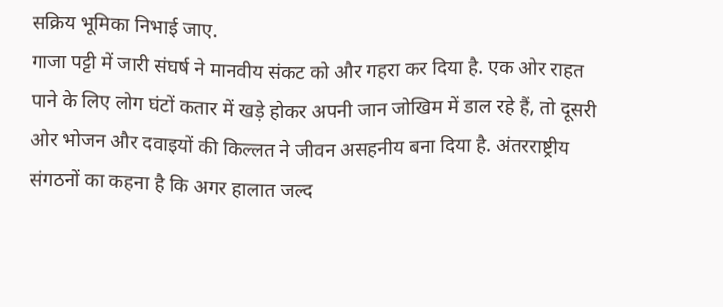सक्रिय भूमिका निभाई जाए.
गाजा पट्टी में जारी संघर्ष ने मानवीय संकट को और गहरा कर दिया है. एक ओर राहत पाने के लिए लोग घंटों कतार में खड़े होकर अपनी जान जोखिम में डाल रहे हैं, तो दूसरी ओर भोजन और दवाइयों की किल्लत ने जीवन असहनीय बना दिया है. अंतरराष्ट्रीय संगठनों का कहना है कि अगर हालात जल्द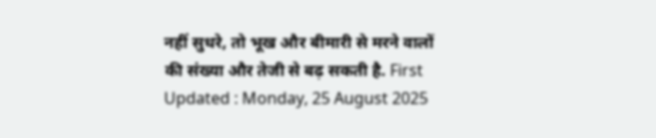नहीं सुधरे, तो भूख और बीमारी से मरने वालों की संख्या और तेजी से बढ़ सकती है. First Updated : Monday, 25 August 2025